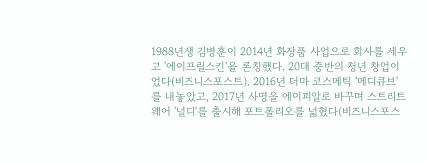1988년생 김병훈이 2014년 화장품 사업으로 회사를 세우고 '에이프릴스킨'을 론칭했다. 20대 중반의 청년 창업이었다(비즈니스포스트). 2016년 더마 코스메틱 '메디큐브'를 내놓았고, 2017년 사명을 에이피알로 바꾸며 스트리트웨어 '널디'를 출시해 포트폴리오를 넓혔다(비즈니스포스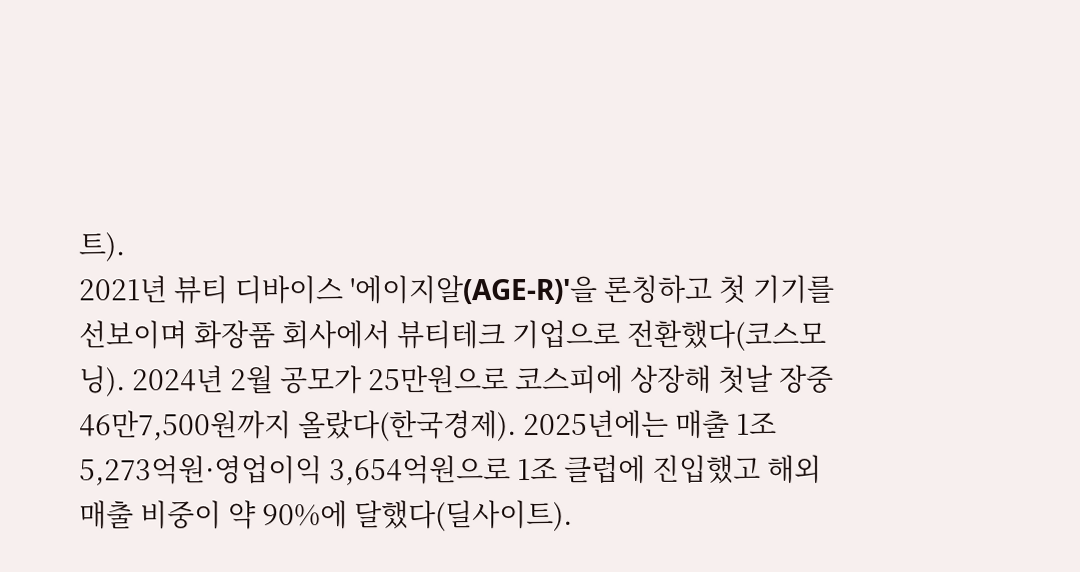트).
2021년 뷰티 디바이스 '에이지알(AGE-R)'을 론칭하고 첫 기기를 선보이며 화장품 회사에서 뷰티테크 기업으로 전환했다(코스모닝). 2024년 2월 공모가 25만원으로 코스피에 상장해 첫날 장중 46만7,500원까지 올랐다(한국경제). 2025년에는 매출 1조5,273억원·영업이익 3,654억원으로 1조 클럽에 진입했고 해외 매출 비중이 약 90%에 달했다(딜사이트).